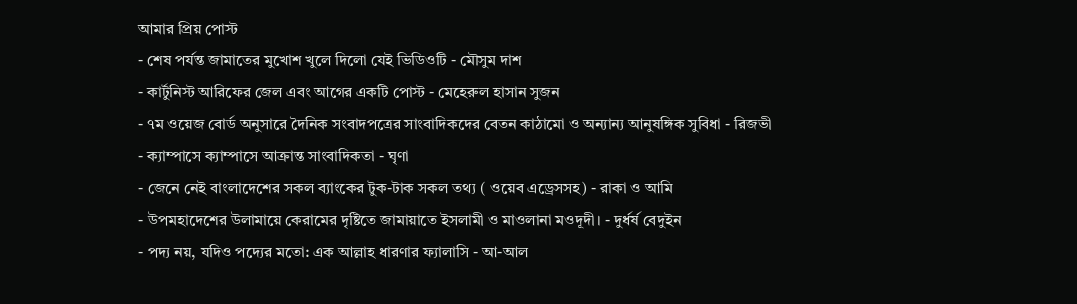আমার প্রিয় পোস্ট
- শেষ পর্যন্ত জামাতের মুখোশ খুলে দিলো যেই ভিডিওটি - মৌসুম দাশ
- কার্টুনিস্ট আরিফের জেল এবং আগের একটি পোস্ট - মেহেরুল হাসান সুজন
- ৭ম ওয়েজ বোর্ড অনুসারে দৈনিক সংবাদপত্রের সাংবাদিকদের বেতন কাঠামো ও অন্যান্য আনুষঙ্গিক সুবিধা - রিজভী
- ক্যাম্পাসে ক্যাম্পাসে আক্রান্ত সাংবাদিকতা - ঘৃণা
- জেনে নেই বাংলাদেশের সকল ব্যাংকের টুক-টাক সকল তথ্য ( ওয়েব এড্রেসসহ) - রাকা ও আমি
- উপমহাদেশের উলামায়ে কেরামের দৃষ্টিতে জামায়াতে ইসলামী ও মাওলানা মওদূদী। - দুর্ধর্ষ বেদুইন
- পদ্য নয়, যদিও পদ্যের মতো: এক আল্লাহ ধারণার ফ্যালাসি - আ-আল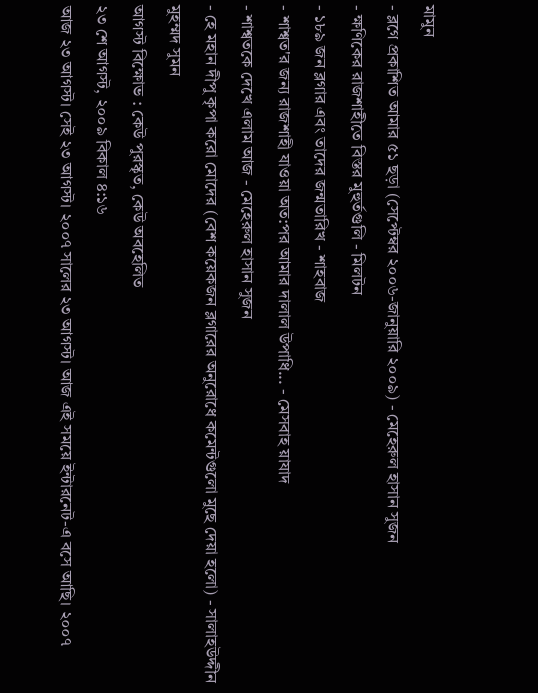মামুন
- ব্লগে প্রকাশিত আমার ৫১ ছড়া (সেপ্টেম্বর ২০০৬-জানুয়ারি ২০০৯) - মেহেরুল হাসান সুজন
- ক্ষণিকের রাজশাহীতে বিস্তর মুহুর্তগুলি - মিলটন
- ১৮৯ জন ব্লগার এবং তাদের জন্মতারিখ - শাহবাজ
- শাশ্বত'র জন্য রাজশাহী যাওয়া অত:পর আমার দালাল উপাধি... - মেসবাহ য়াযাদ
- শাশ্বতকে দেখে এলাম আজ - মেহেরুল হাসান সুজন
- হে মহান দীপু কৃপা করো মোদের (বেশ কয়েকজন ব্লগারের অনুরোধে কমেন্টগুলো মুছে দেয়া হলো) - সালাহউদ্দীন মুহম্মদ সুমন
আগস্ট বিক্ষোভ : কেউ পুরস্কৃত, কেউ অবহেলিত
২৩ শে আগস্ট, ২০০৯ বিকাল ৪:১৬
আজ ২৩ আগস্ট। সেই ২৩ আগস্ট। ২০০৭ সালের ২৩ আগস্ট। আজ এই সময়ে ইন্টারনেট-এ বসে আছি। ২০০৭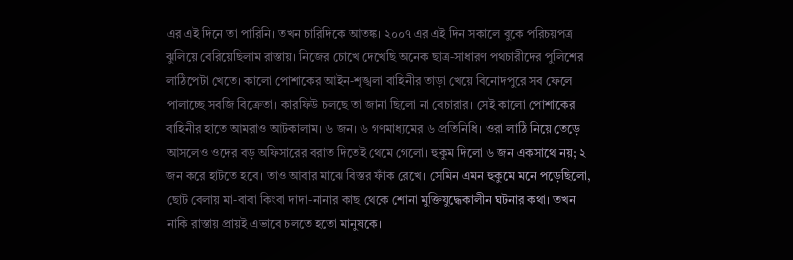এর এই দিনে তা পারিনি। তখন চারিদিকে আতঙ্ক। ২০০৭ এর এই দিন সকালে বুকে পরিচয়পত্র ঝুলিয়ে বেরিয়েছিলাম রাস্তায়। নিজের চোখে দেখেছি অনেক ছাত্র-সাধারণ পথচারীদের পুলিশের লাঠিপেটা খেতে। কালো পোশাকের আইন-শৃঙ্খলা বাহিনীর তাড়া খেয়ে বিনোদপুরে সব ফেলে পালাচ্ছে সবজি বিক্রেতা। কারফিউ চলছে তা জানা ছিলো না বেচারার। সেই কালো পোশাকের বাহিনীর হাতে আমরাও আটকালাম। ৬ জন। ৬ গণমাধ্যমের ৬ প্রতিনিধি। ওরা লাঠি নিয়ে তেড়ে আসলেও ওদের বড় অফিসারের বরাত দিতেই থেমে গেলো। হুকুম দিলো ৬ জন একসাথে নয়; ২ জন করে হাটতে হবে। তাও আবার মাঝে বিস্তর ফাঁক রেখে। সেমিন এমন হুকুমে মনে পড়েছিলো, ছোট বেলায় মা-বাবা কিংবা দাদা-নানার কাছ থেকে শোনা মুক্তিযুদ্ধেকালীন ঘটনার কথা। তখন নাকি রাস্তায় প্রায়ই এভাবে চলতে হতো মানুষকে।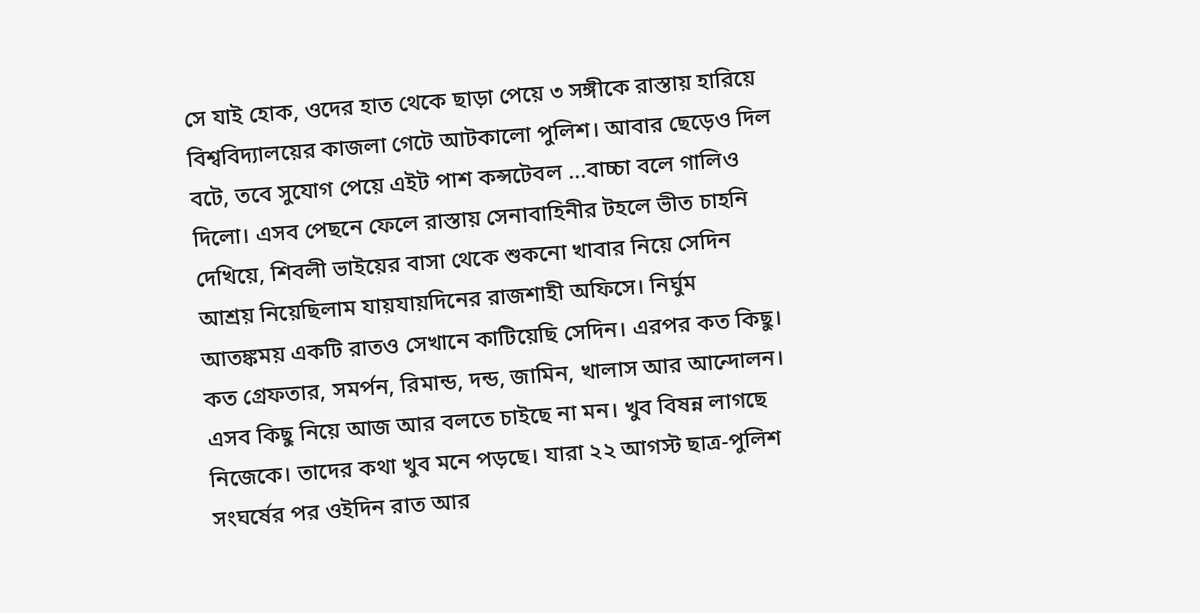সে যাই হোক, ওদের হাত থেকে ছাড়া পেয়ে ৩ সঙ্গীকে রাস্তায় হারিয়ে বিশ্ববিদ্যালয়ের কাজলা গেটে আটকালো পুলিশ। আবার ছেড়েও দিল বটে, তবে সুযোগ পেয়ে এইট পাশ কন্সটেবল ...বাচ্চা বলে গালিও দিলো। এসব পেছনে ফেলে রাস্তায় সেনাবাহিনীর টহলে ভীত চাহনি দেখিয়ে, শিবলী ভাইয়ের বাসা থেকে শুকনো খাবার নিয়ে সেদিন আশ্রয় নিয়েছিলাম যায়যায়দিনের রাজশাহী অফিসে। নির্ঘুম আতঙ্কময় একটি রাতও সেখানে কাটিয়েছি সেদিন। এরপর কত কিছু। কত গ্রেফতার, সমর্পন, রিমান্ড, দন্ড, জামিন, খালাস আর আন্দোলন।
এসব কিছু নিয়ে আজ আর বলতে চাইছে না মন। খুব বিষন্ন লাগছে নিজেকে। তাদের কথা খুব মনে পড়ছে। যারা ২২ আগস্ট ছাত্র-পুলিশ সংঘর্ষের পর ওইদিন রাত আর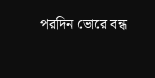পরদিন ভোরে বন্ধ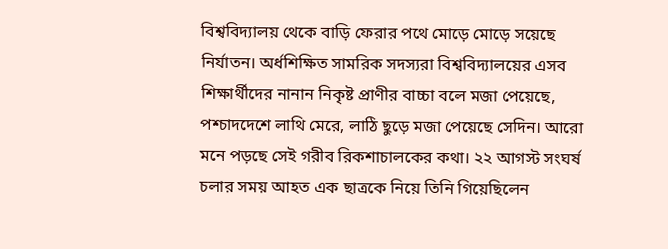বিশ্ববিদ্যালয় থেকে বাড়ি ফেরার পথে মোড়ে মোড়ে সয়েছে নির্যাতন। অর্ধশিক্ষিত সামরিক সদস্যরা বিশ্ববিদ্যালয়ের এসব শিক্ষার্থীদের নানান নিকৃষ্ট প্রাণীর বাচ্চা বলে মজা পেয়েছে, পশ্চাদদেশে লাথি মেরে, লাঠি ছুড়ে মজা পেয়েছে সেদিন। আরো মনে পড়ছে সেই গরীব রিকশাচালকের কথা। ২২ আগস্ট সংঘর্ষ চলার সময় আহত এক ছাত্রকে নিয়ে তিনি গিয়েছিলেন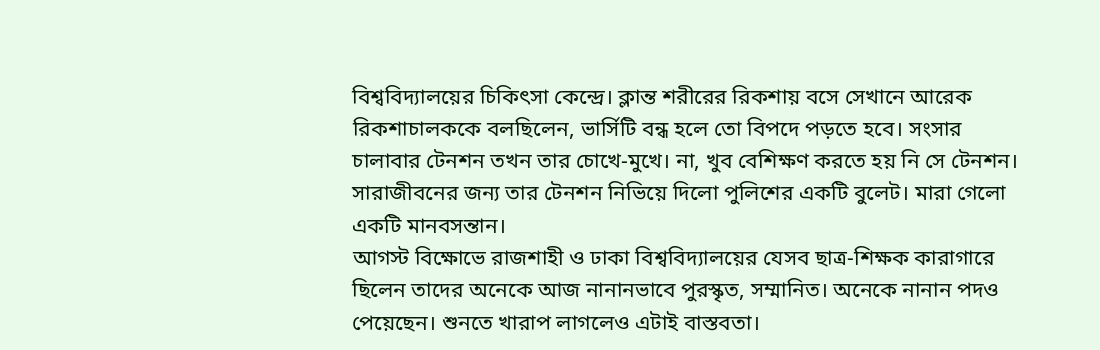বিশ্ববিদ্যালয়ের চিকিৎসা কেন্দ্রে। ক্লান্ত শরীরের রিকশায় বসে সেখানে আরেক রিকশাচালককে বলছিলেন, ভার্সিটি বন্ধ হলে তো বিপদে পড়তে হবে। সংসার চালাবার টেনশন তখন তার চোখে-মুখে। না, খুব বেশিক্ষণ করতে হয় নি সে টেনশন। সারাজীবনের জন্য তার টেনশন নিভিয়ে দিলো পুলিশের একটি বুলেট। মারা গেলো একটি মানবসন্তান।
আগস্ট বিক্ষোভে রাজশাহী ও ঢাকা বিশ্ববিদ্যালয়ের যেসব ছাত্র-শিক্ষক কারাগারে ছিলেন তাদের অনেকে আজ নানানভাবে পুরস্কৃত, সম্মানিত। অনেকে নানান পদও পেয়েছেন। শুনতে খারাপ লাগলেও এটাই বাস্তবতা।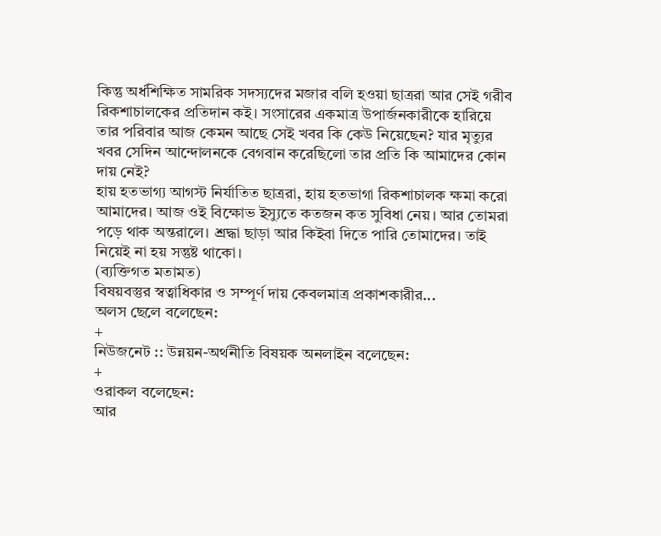কিন্তু অর্ধশিক্ষিত সামরিক সদস্যদের মজার বলি হওয়া ছাত্ররা আর সেই গরীব রিকশাচালকের প্রতিদান কই। সংসারের একমাত্র উপার্জনকারীকে হারিয়ে তার পরিবার আজ কেমন আছে সেই খবর কি কেউ নিয়েছেন? যার মৃত্যুর খবর সেদিন আন্দোলনকে বেগবান করেছিলো তার প্রতি কি আমাদের কোন দায় নেই?
হায় হতভাগ্য আগস্ট নির্যাতিত ছাত্ররা, হায় হতভাগা রিকশাচালক ক্ষমা করো আমাদের। আজ ওই বিক্ষোভ ইস্যুতে কতজন কত সুবিধা নেয়। আর তোমরা পড়ে থাক অন্তরালে। শ্রদ্ধা ছাড়া আর কিইবা দিতে পারি তোমাদের। তাই নিয়েই না হয় সন্তুষ্ট থাকো।
(ব্যক্তিগত মতামত)
বিষয়বস্তুর স্বত্বাধিকার ও সম্পূর্ণ দায় কেবলমাত্র প্রকাশকারীর...
অলস ছেলে বলেছেন:
+
নিউজনেট :: উন্নয়ন-অর্থনীতি বিষয়ক অনলাইন বলেছেন:
+
ওরাকল বলেছেন:
আর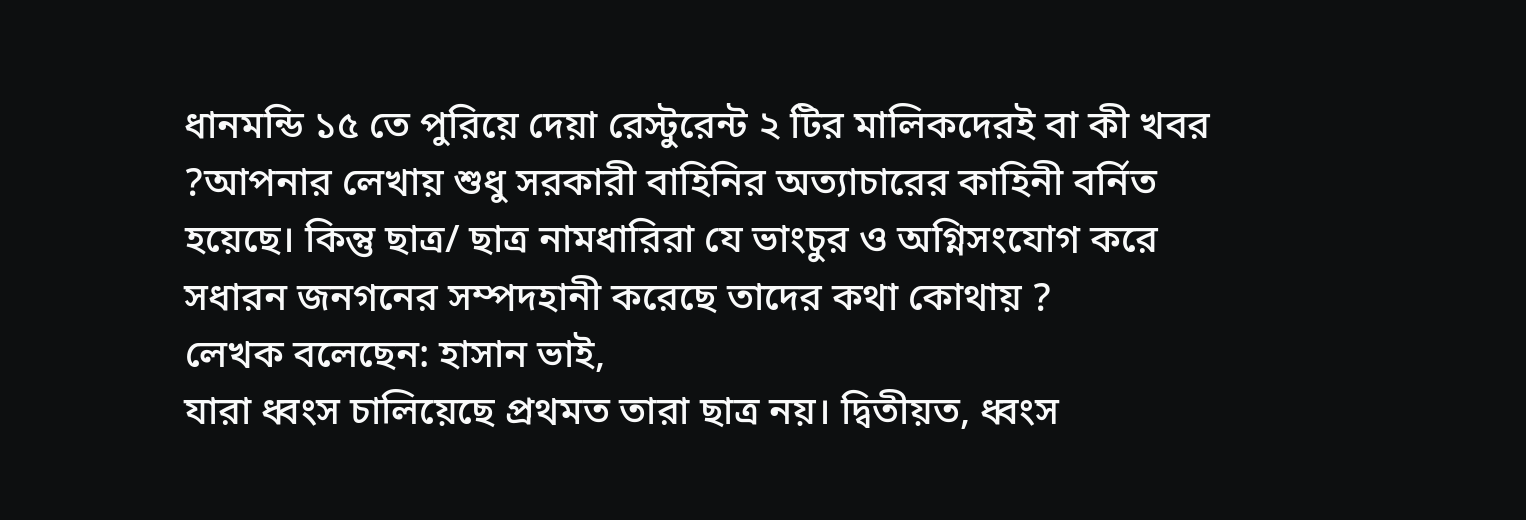ধানমন্ডি ১৫ তে পুরিয়ে দেয়া রেস্টুরেন্ট ২ টির মালিকদেরই বা কী খবর ?আপনার লেখায় শুধু সরকারী বাহিনির অত্যাচারের কাহিনী বর্নিত হয়েছে। কিন্তু ছাত্র/ ছাত্র নামধারিরা যে ভাংচুর ও অগ্নিসংযোগ করে সধারন জনগনের সম্পদহানী করেছে তাদের কথা কোথায় ?
লেখক বলেছেন: হাসান ভাই,
যারা ধ্বংস চালিয়েছে প্রথমত তারা ছাত্র নয়। দ্বিতীয়ত, ধ্বংস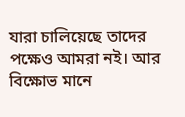যারা চালিয়েছে তাদের পক্ষেও আমরা নই। আর বিক্ষোভ মানে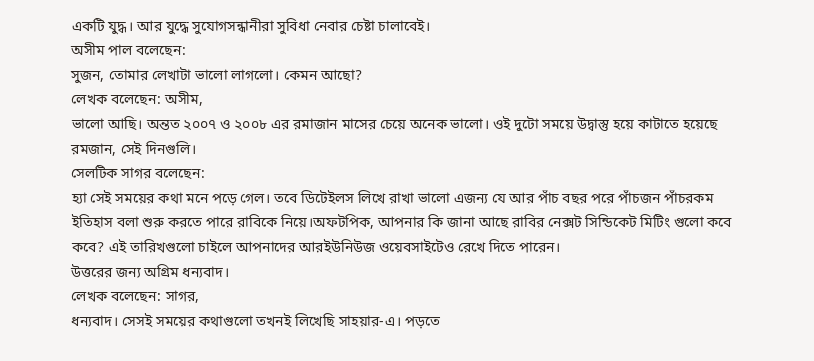একটি যুদ্ধ। আর যুদ্ধে সুযোগসন্ধানীরা সুবিধা নেবার চেষ্টা চালাবেই।
অসীম পাল বলেছেন:
সুজন, তোমার লেখাটা ভালো লাগলো। কেমন আছো?
লেখক বলেছেন: অসীম,
ভালো আছি। অন্তত ২০০৭ ও ২০০৮ এর রমাজান মাসের চেয়ে অনেক ভালো। ওই দুটো সময়ে উদ্বাস্তু হয়ে কাটাতে হয়েছে রমজান, সেই দিনগুলি।
সেলটিক সাগর বলেছেন:
হ্যা সেই সময়ের কথা মনে পড়ে গেল। তবে ডিটেইলস লিখে রাখা ভালো এজন্য যে আর পাঁচ বছর পরে পাঁচজন পাঁচরকম ইতিহাস বলা শুরু করতে পারে রাবিকে নিয়ে।অফটপিক, আপনার কি জানা আছে রাবির নেক্সট সিন্ডিকেট মিটিং গুলো কবে কবে? এই তারিখগুলো চাইলে আপনাদের আরইউনিউজ ওয়েবসাইটেও রেখে দিতে পারেন।
উত্তরের জন্য অগ্রিম ধন্যবাদ।
লেখক বলেছেন: সাগর,
ধন্যবাদ। সেসই সময়ের কথাগুলো তখনই লিখেছি সাহয়ার-এ। পড়তে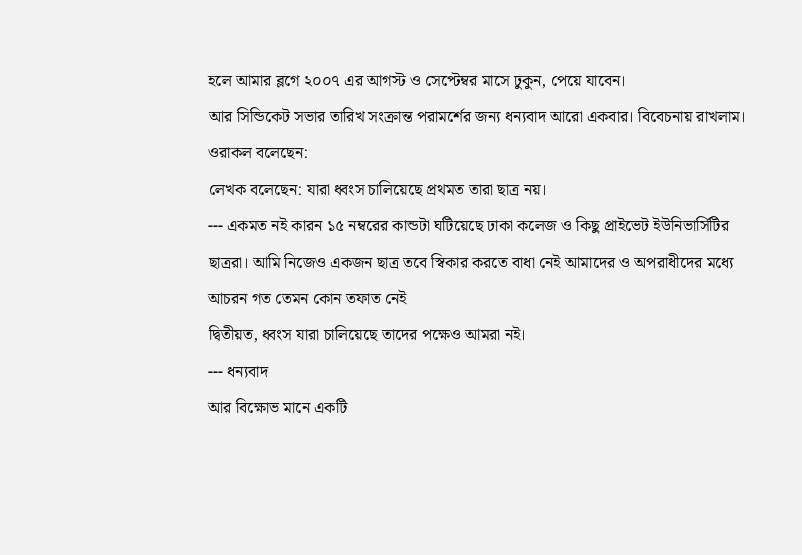হলে আমার ব্লগে ২০০৭ এর আগস্ট ও সেপ্টেম্বর মাসে ঢুকুন, পেয়ে যাবেন।
আর সিন্ডিকেট সভার তারিখ সংক্রান্ত পরামর্শের জন্য ধন্যবাদ আরো একবার। বিবেচনায় রাখলাম।
ওরাকল বলেছেন:
লেখক বলেছেন: যারা ধ্বংস চালিয়েছে প্রথমত তারা ছাত্র নয়।
--- একমত নই কারন ১৫ নম্বরের কান্ডটা ঘটিয়েছে ঢাকা কলেজ ও কিছু প্রাইভেট ইউনিভার্সিটির ছাত্ররা। আমি নিজেও একজন ছাত্র তবে স্বিকার করতে বাধা নেই আমাদের ও অপরাধীদের মধ্যে আচরন গত তেমন কোন তফাত নেই
দ্বিতীয়ত, ধ্বংস যারা চালিয়েছে তাদের পক্ষেও আমরা নই।
--- ধন্যবাদ
আর বিক্ষোভ মানে একটি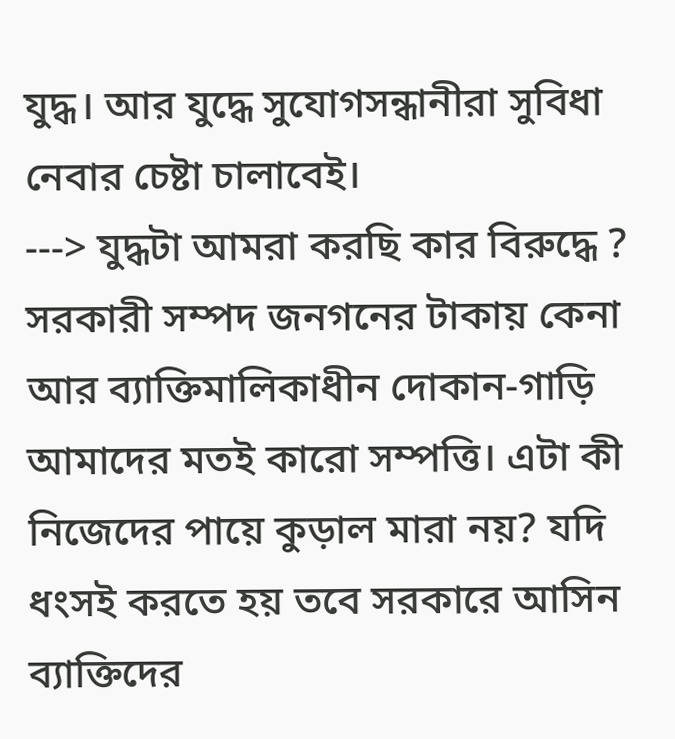যুদ্ধ। আর যুদ্ধে সুযোগসন্ধানীরা সুবিধা নেবার চেষ্টা চালাবেই।
---> যুদ্ধটা আমরা করছি কার বিরুদ্ধে ? সরকারী সম্পদ জনগনের টাকায় কেনা আর ব্যাক্তিমালিকাধীন দোকান-গাড়ি আমাদের মতই কারো সম্পত্তি। এটা কী নিজেদের পায়ে কুড়াল মারা নয়? যদি ধংসই করতে হয় তবে সরকারে আসিন ব্যাক্তিদের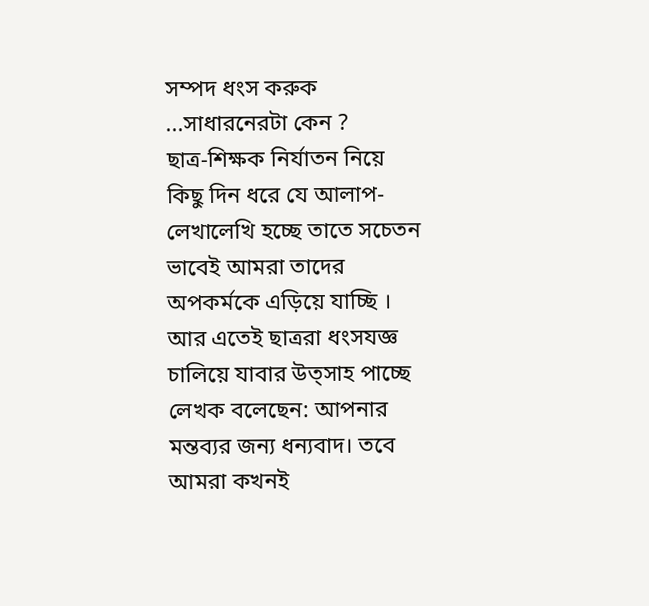সম্পদ ধংস করুক ...সাধারনেরটা কেন ?
ছাত্র-শিক্ষক নির্যাতন নিয়ে কিছু দিন ধরে যে আলাপ-লেখালেখি হচ্ছে তাতে সচেতন ভাবেই আমরা তাদের অপকর্মকে এড়িয়ে যাচ্ছি । আর এতেই ছাত্ররা ধংসযজ্ঞ চালিয়ে যাবার উত্সাহ পাচ্ছে
লেখক বলেছেন: আপনার মন্তব্যর জন্য ধন্যবাদ। তবে আমরা কখনই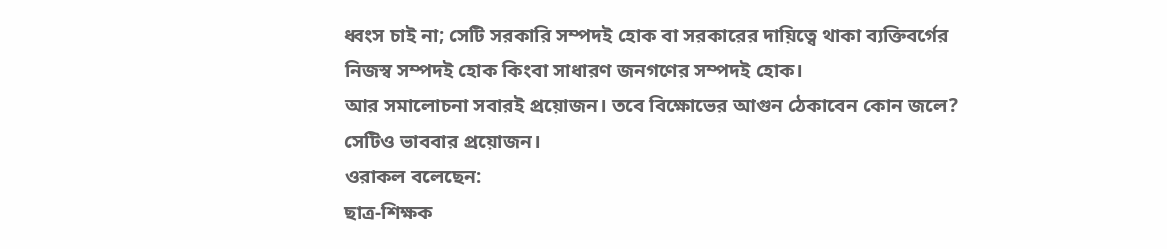ধ্বংস চাই না; সেটি সরকারি সম্পদই হোক বা সরকারের দায়িত্বে থাকা ব্যক্তিবর্গের নিজস্ব সম্পদই হোক কিংবা সাধারণ জনগণের সম্পদই হোক।
আর সমালোচনা সবারই প্রয়োজন। তবে বিক্ষোভের আগুন ঠেকাবেন কোন জলে? সেটিও ভাববার প্রয়োজন।
ওরাকল বলেছেন:
ছাত্র-শিক্ষক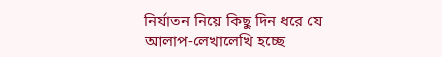নির্যাতন নিয়ে কিছু দিন ধরে যে আলাপ-লেখালেখি হচ্ছে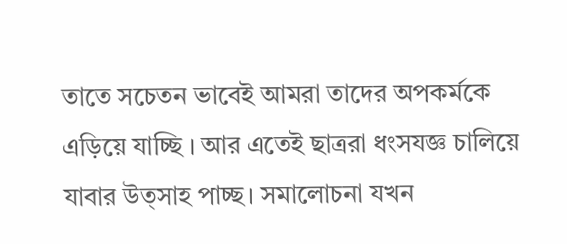তাতে সচেতন ভাবেই আমরা তাদের অপকর্মকে এড়িয়ে যাচ্ছি । আর এতেই ছাত্ররা ধংসযজ্ঞ চালিয়ে যাবার উত্সাহ পাচ্ছ। সমালোচনা যখন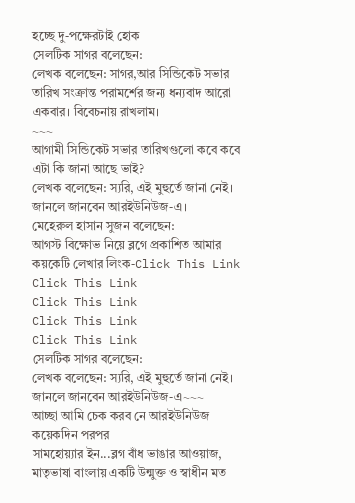হচ্ছে দু-পক্ষেরটাই হোক
সেলটিক সাগর বলেছেন:
লেখক বলেছেন: সাগর,আর সিন্ডিকেট সভার তারিখ সংক্রান্ত পরামর্শের জন্য ধন্যবাদ আরো একবার। বিবেচনায় রাখলাম।
~~~
আগামী সিন্ডিকেট সভার তারিখগুলো কবে কবে এটা কি জানা আছে ভাই?
লেখক বলেছেন: স্যরি, এই মুহুর্তে জানা নেই। জানলে জানবেন আরইউনিউজ-এ।
মেহেরুল হাসান সুজন বলেছেন:
আগস্ট বিক্ষোভ নিয়ে ব্লগে প্রকাশিত আমার কয়কেটি লেখার লিংক-Click This Link
Click This Link
Click This Link
Click This Link
Click This Link
সেলটিক সাগর বলেছেন:
লেখক বলেছেন: স্যরি, এই মুহুর্তে জানা নেই। জানলে জানবেন আরইউনিউজ-এ~~~
আচ্ছা আমি চেক করব নে আরইউনিউজ কয়েকদিন পরপর
সামহোয়্যার ইন...ব্লগ বাঁধ ভাঙার আওয়াজ, মাতৃভাষা বাংলায় একটি উন্মুক্ত ও স্বাধীন মত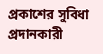প্রকাশের সুবিধা প্রদানকারী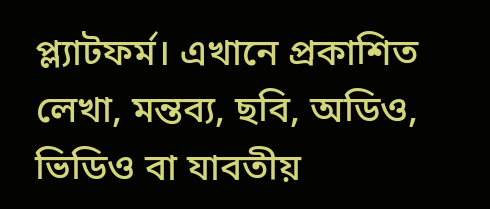প্ল্যাটফর্ম। এখানে প্রকাশিত লেখা, মন্তব্য, ছবি, অডিও, ভিডিও বা যাবতীয়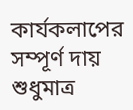কার্যকলাপের সম্পূর্ণ দায় শুধুমাত্র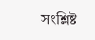সংশ্লিষ্ট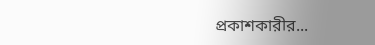প্রকাশকারীর...